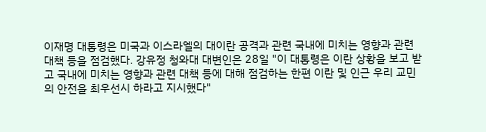이재명 대통령은 미국과 이스라엘의 대이란 공격과 관련 국내에 미치는 영향과 관련 대책 등을 점검했다. 강유정 청와대 대변인은 28일 "이 대통령은 이란 상황을 보고 받고 국내에 미치는 영향과 관련 대책 등에 대해 점검하는 한편 이란 및 인근 우리 교민의 안전을 최우선시 하라고 지시했다"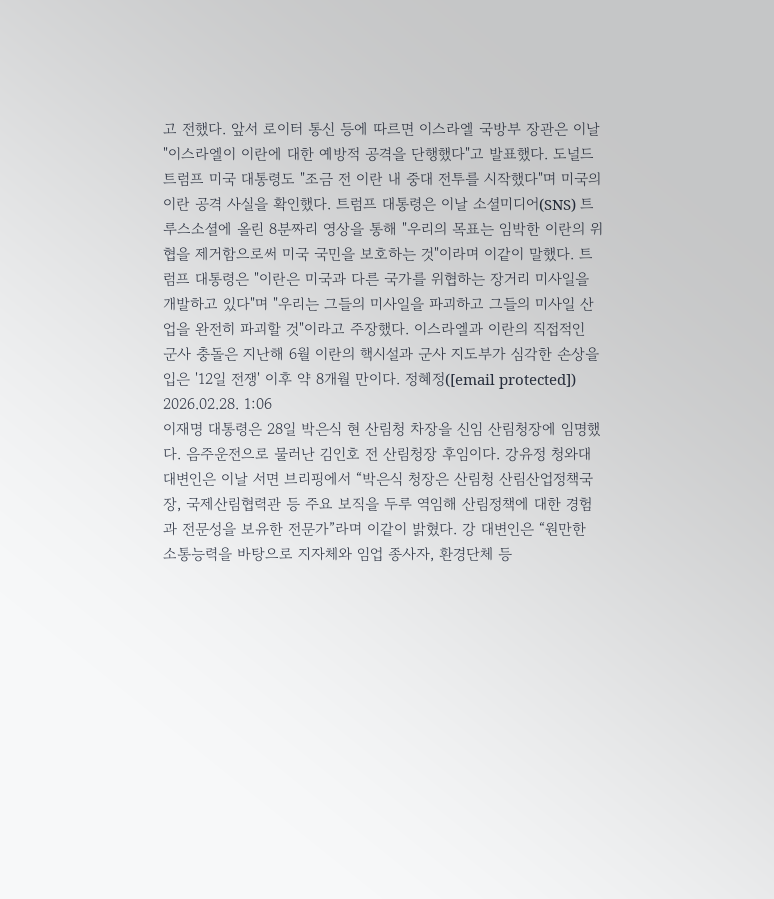고 전했다. 앞서 로이터 통신 등에 따르면 이스라엘 국방부 장관은 이날 "이스라엘이 이란에 대한 예방적 공격을 단행했다"고 발표했다. 도널드 트럼프 미국 대통령도 "조금 전 이란 내 중대 전투를 시작했다"며 미국의 이란 공격 사실을 확인했다. 트럼프 대통령은 이날 소셜미디어(SNS) 트루스소셜에 올린 8분짜리 영상을 통해 "우리의 목표는 임박한 이란의 위협을 제거함으로써 미국 국민을 보호하는 것"이라며 이같이 말했다. 트럼프 대통령은 "이란은 미국과 다른 국가를 위협하는 장거리 미사일을 개발하고 있다"며 "우리는 그들의 미사일을 파괴하고 그들의 미사일 산업을 완전히 파괴할 것"이라고 주장했다. 이스라엘과 이란의 직접적인 군사 충돌은 지난해 6월 이란의 핵시설과 군사 지도부가 심각한 손상을 입은 '12일 전쟁' 이후 약 8개월 만이다. 정혜정([email protected])
2026.02.28. 1:06
이재명 대통령은 28일 박은식 현 산림청 차장을 신임 산림청장에 임명했다. 음주운전으로 물러난 김인호 전 산림청장 후임이다. 강유정 청와대 대변인은 이날 서면 브리핑에서 “박은식 청장은 산림청 산림산업정책국장, 국제산림협력관 등 주요 보직을 두루 역임해 산림정책에 대한 경험과 전문성을 보유한 전문가”라며 이같이 밝혔다. 강 대변인은 “원만한 소통능력을 바탕으로 지자체와 임업 종사자, 환경단체 등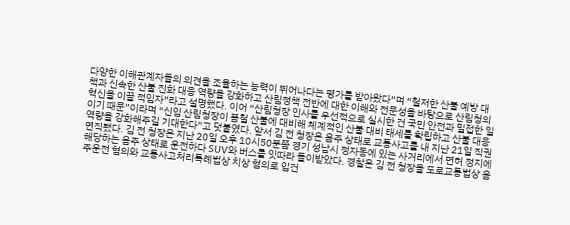다양한 이해관계자들의 의견을 조율하는 능력이 뛰어나다는 평가를 받아왔다”며 “철저한 산불 예방 대책과 신속한 산불 진화 대응 역량을 강화하고 산림정책 전반에 대한 이해와 전문성을 바탕으로 산림청의 혁신을 이끌 적임자”라고 설명했다. 이어 “산림청장 인사를 우선적으로 실시한 건 국민 안전과 밀접한 일이기 때문”이라며 “신임 산림청장이 봄철 산불에 대비해 체계적인 산불 대비 태세를 확립하고 산불 대응 역량을 강화해주길 기대한다”고 덧붙였다. 앞서 김 전 청장은 음주 상태로 교통사고를 내 지난 21일 직권 면직됐다. 김 전 청장은 지난 20일 오후 10시50분쯤 경기 성남시 정자동에 있는 사거리에서 면허 정지에 해당하는 음주 상태로 운전하다 SUV와 버스를 잇따라 들이받았다. 경찰은 김 전 청장을 도로교통법상 음주운전 혐의와 교통사고처리특례법상 치상 혐의로 입건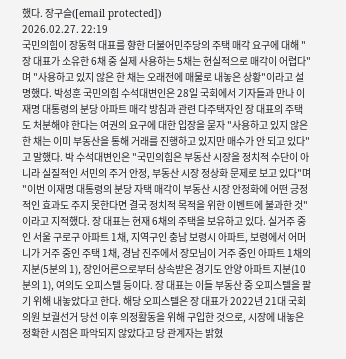했다. 장구슬([email protected])
2026.02.27. 22:19
국민의힘이 장동혁 대표를 향한 더불어민주당의 주택 매각 요구에 대해 "장 대표가 소유한 6채 중 실제 사용하는 5채는 현실적으로 매각이 어렵다"며 "사용하고 있지 않은 한 채는 오래전에 매물로 내놓은 상황"이라고 설명했다. 박성훈 국민의힘 수석대변인은 28일 국회에서 기자들과 만나 이재명 대통령의 분당 아파트 매각 방침과 관련 다주택자인 장 대표의 주택도 처분해야 한다는 여권의 요구에 대한 입장을 묻자 "사용하고 있지 않은 한 채는 이미 부동산을 통해 거래를 진행하고 있지만 매수가 안 되고 있다"고 말했다. 박 수석대변인은 "국민의힘은 부동산 시장을 정치적 수단이 아니라 실질적인 서민의 주거 안정, 부동산 시장 정상화 문제로 보고 있다"며 "이번 이재명 대통령의 분당 자택 매각이 부동산 시장 안정화에 어떤 긍정적인 효과도 주지 못한다면 결국 정치적 목적을 위한 이벤트에 불과한 것"이라고 지적했다. 장 대표는 현재 6채의 주택을 보유하고 있다. 실거주 중인 서울 구로구 아파트 1채, 지역구인 충남 보령시 아파트, 보령에서 어머니가 거주 중인 주택 1채, 경남 진주에서 장모님이 거주 중인 아파트 1채의 지분(5분의 1), 장인어른으로부터 상속받은 경기도 안양 아파트 지분(10분의 1), 여의도 오피스텔 등이다. 장 대표는 이들 부동산 중 오피스텔을 팔기 위해 내놓았다고 한다. 해당 오피스텔은 장 대표가 2022년 21대 국회의원 보궐선거 당선 이후 의정활동을 위해 구입한 것으로, 시장에 내놓은 정확한 시점은 파악되지 않았다고 당 관계자는 밝혔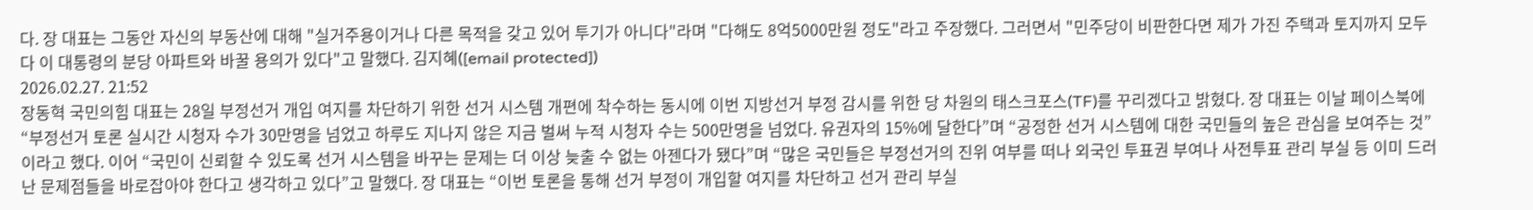다. 장 대표는 그동안 자신의 부동산에 대해 "실거주용이거나 다른 목적을 갖고 있어 투기가 아니다"라며 "다해도 8억5000만원 정도"라고 주장했다. 그러면서 "민주당이 비판한다면 제가 가진 주택과 토지까지 모두 다 이 대통령의 분당 아파트와 바꿀 용의가 있다"고 말했다. 김지혜([email protected])
2026.02.27. 21:52
장동혁 국민의힘 대표는 28일 부정선거 개입 여지를 차단하기 위한 선거 시스템 개편에 착수하는 동시에 이번 지방선거 부정 감시를 위한 당 차원의 태스크포스(TF)를 꾸리겠다고 밝혔다. 장 대표는 이날 페이스북에 “부정선거 토론 실시간 시청자 수가 30만명을 넘었고 하루도 지나지 않은 지금 벌써 누적 시청자 수는 500만명을 넘었다. 유권자의 15%에 달한다”며 “공정한 선거 시스템에 대한 국민들의 높은 관심을 보여주는 것”이라고 했다. 이어 “국민이 신뢰할 수 있도록 선거 시스템을 바꾸는 문제는 더 이상 늦출 수 없는 아젠다가 됐다”며 “많은 국민들은 부정선거의 진위 여부를 떠나 외국인 투표권 부여나 사전투표 관리 부실 등 이미 드러난 문제점들을 바로잡아야 한다고 생각하고 있다”고 말했다. 장 대표는 “이번 토론을 통해 선거 부정이 개입할 여지를 차단하고 선거 관리 부실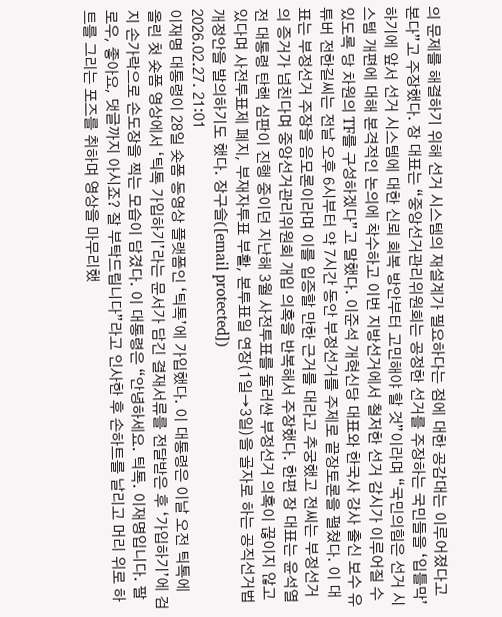의 문제를 해결하기 위해 선거 시스템의 재설계가 필요하다는 점에 대한 공감대는 이루어졌다고 본다”고 주장했다. 장 대표는 “중앙선거관리위원회는 공정한 선거를 주장하는 국민들을 ‘입틀막’하기에 앞서 선거 시스템에 대한 신뢰 회복 방안부터 고민해야 할 것”이라며 “국민의힘은 선거 시스템 개편에 대해 본격적인 논의에 착수하고 이번 지방선거에서 철저한 선거 감시가 이루어질 수 있도록 당 차원의 TF를 구성하겠다”고 말했다. 이준석 개혁신당 대표와 한국사 강사 출신 보수 유튜버 전한길씨는 전날 오후 6시부터 약 7시간 동안 부정선거를 주제로 끝장토론을 펼쳤다. 이 대표는 부정선거 주장을 음모론이라며 이를 입증할 만한 근거를 대라고 추궁했고 전씨는 부정선거의 증거가 넘친다며 중앙선거관리위원회 개입 의혹을 반복해서 주장했다. 한편 장 대표는 윤석열 전 대통령 탄핵 심판이 진행 중이던 지난해 3월 사전투표를 둘러싼 부정선거 의혹이 끊이지 않고 있다며 사전투표제 폐지, 부재자투표 부활, 본투표일 연장(1일→3일)을 골자로 하는 공직선거법 개정안을 발의하기도 했다. 장구슬([email protected])
2026.02.27. 21:01
이재명 대통령이 28일 숏폼 동영상 플랫폼인 ‘틱톡’에 가입했다. 이 대통령은 이날 오전 틱톡에 올린 첫 숏폼 영상에서 ‘틱톡 가입하기’라는 문서가 담긴 결재서류를 전달받은 후 ‘가입하기’에 검지 손가락으로 손도장을 찍는 모습이 담겼다. 이 대통령은 “안녕하세요. 틱톡. 이재명입니다. 팔로우, 좋아요, 댓글까지 아시죠? 잘 부탁드립니다”라고 인사한 후 손하트를 날리고 머리 위로 하트를 그리는 포즈를 취하며 영상을 마무리했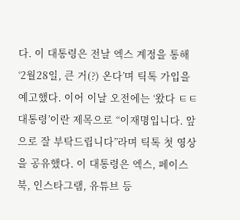다. 이 대통령은 전날 엑스 계정을 통해 ‘2월28일, 큰 거(?) 온다’며 틱톡 가입을 예고했다. 이어 이날 오전에는 ‘왔다 ㅌㅌ대통령’이란 제목으로 “이재명입니다. 앞으로 잘 부탁드립니다”라며 틱톡 첫 영상을 공유했다. 이 대통령은 엑스, 페이스북, 인스타그램, 유튜브 등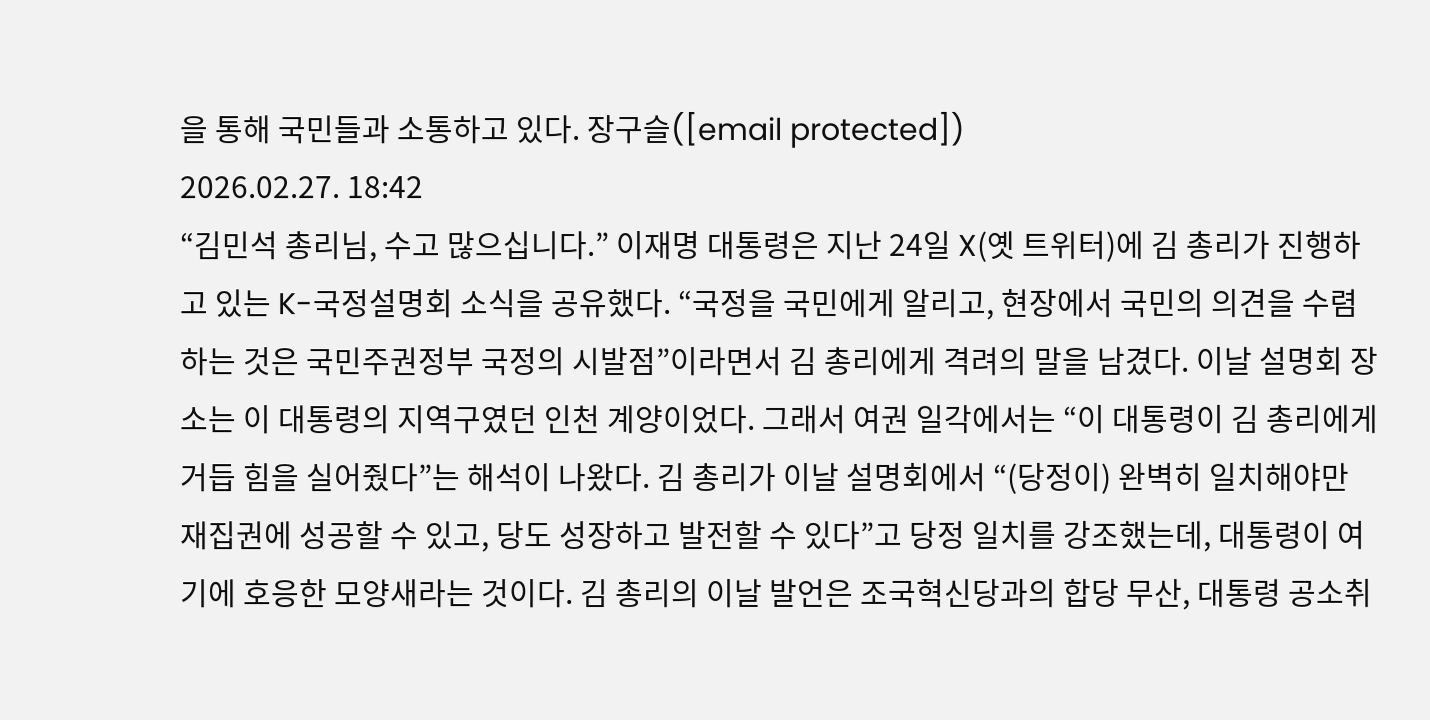을 통해 국민들과 소통하고 있다. 장구슬([email protected])
2026.02.27. 18:42
“김민석 총리님, 수고 많으십니다.” 이재명 대통령은 지난 24일 X(옛 트위터)에 김 총리가 진행하고 있는 K-국정설명회 소식을 공유했다. “국정을 국민에게 알리고, 현장에서 국민의 의견을 수렴하는 것은 국민주권정부 국정의 시발점”이라면서 김 총리에게 격려의 말을 남겼다. 이날 설명회 장소는 이 대통령의 지역구였던 인천 계양이었다. 그래서 여권 일각에서는 “이 대통령이 김 총리에게 거듭 힘을 실어줬다”는 해석이 나왔다. 김 총리가 이날 설명회에서 “(당정이) 완벽히 일치해야만 재집권에 성공할 수 있고, 당도 성장하고 발전할 수 있다”고 당정 일치를 강조했는데, 대통령이 여기에 호응한 모양새라는 것이다. 김 총리의 이날 발언은 조국혁신당과의 합당 무산, 대통령 공소취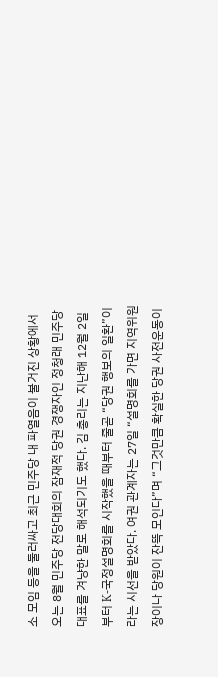소 모임 등을 둘러싸고 최근 민주당 내 파열음이 불거진 상황에서 오는 8월 민주당 전당대회의 잠재적 당권 경쟁자인 정청래 민주당 대표를 겨냥한 말로 해석되기도 했다. 김 총리는 지난해 12월 2일부터 K-국정설명회를 시작했을 때부터 줄곧 “당권 행보의 일환”이라는 시선을 받았다. 여권 관계자는 27일 “설명회를 가면 지역위원장이나 당원이 잔뜩 모인다”며 “그것만큼 확실한 당권 사전운동이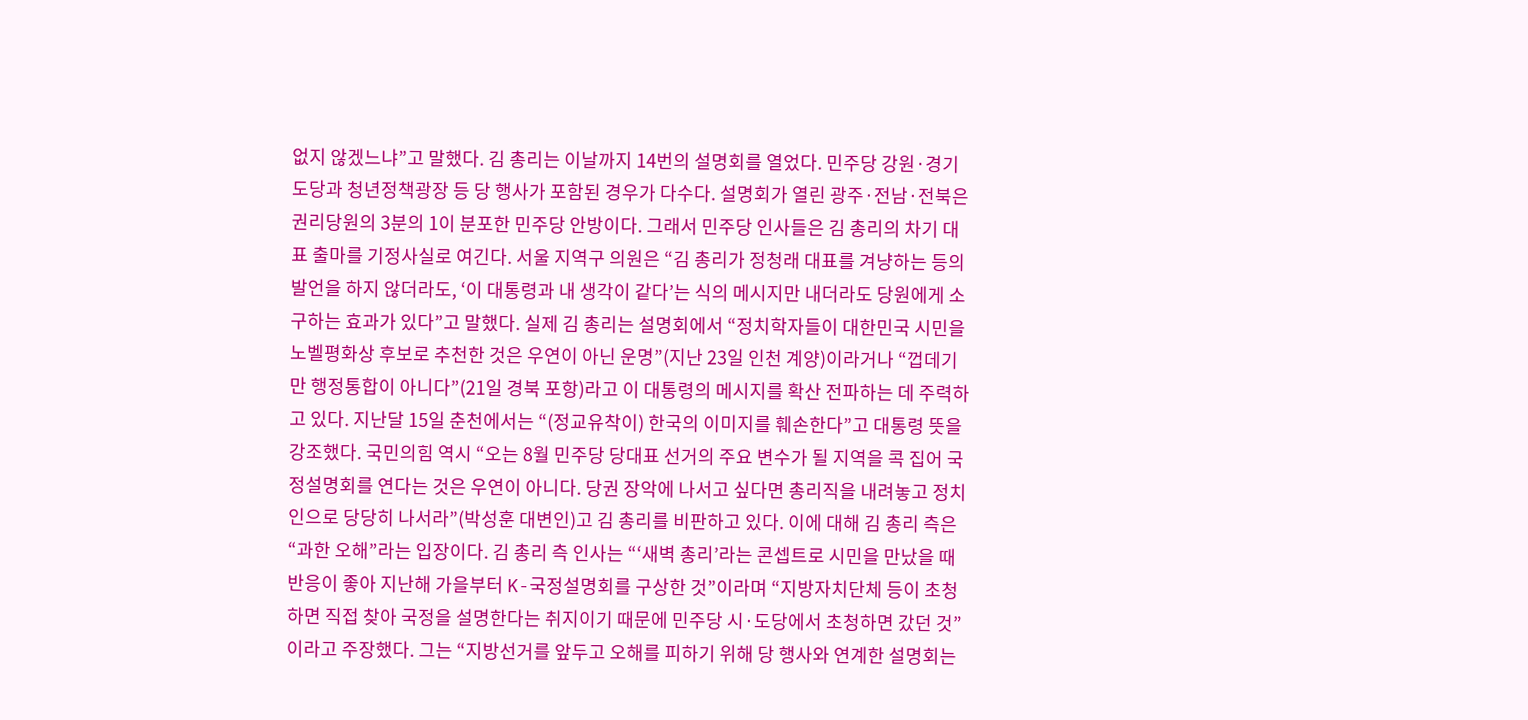없지 않겠느냐”고 말했다. 김 총리는 이날까지 14번의 설명회를 열었다. 민주당 강원·경기도당과 청년정책광장 등 당 행사가 포함된 경우가 다수다. 설명회가 열린 광주·전남·전북은 권리당원의 3분의 1이 분포한 민주당 안방이다. 그래서 민주당 인사들은 김 총리의 차기 대표 출마를 기정사실로 여긴다. 서울 지역구 의원은 “김 총리가 정청래 대표를 겨냥하는 등의 발언을 하지 않더라도, ‘이 대통령과 내 생각이 같다’는 식의 메시지만 내더라도 당원에게 소구하는 효과가 있다”고 말했다. 실제 김 총리는 설명회에서 “정치학자들이 대한민국 시민을 노벨평화상 후보로 추천한 것은 우연이 아닌 운명”(지난 23일 인천 계양)이라거나 “껍데기만 행정통합이 아니다”(21일 경북 포항)라고 이 대통령의 메시지를 확산 전파하는 데 주력하고 있다. 지난달 15일 춘천에서는 “(정교유착이) 한국의 이미지를 훼손한다”고 대통령 뜻을 강조했다. 국민의힘 역시 “오는 8월 민주당 당대표 선거의 주요 변수가 될 지역을 콕 집어 국정설명회를 연다는 것은 우연이 아니다. 당권 장악에 나서고 싶다면 총리직을 내려놓고 정치인으로 당당히 나서라”(박성훈 대변인)고 김 총리를 비판하고 있다. 이에 대해 김 총리 측은 “과한 오해”라는 입장이다. 김 총리 측 인사는 “‘새벽 총리’라는 콘셉트로 시민을 만났을 때 반응이 좋아 지난해 가을부터 K-국정설명회를 구상한 것”이라며 “지방자치단체 등이 초청하면 직접 찾아 국정을 설명한다는 취지이기 때문에 민주당 시·도당에서 초청하면 갔던 것”이라고 주장했다. 그는 “지방선거를 앞두고 오해를 피하기 위해 당 행사와 연계한 설명회는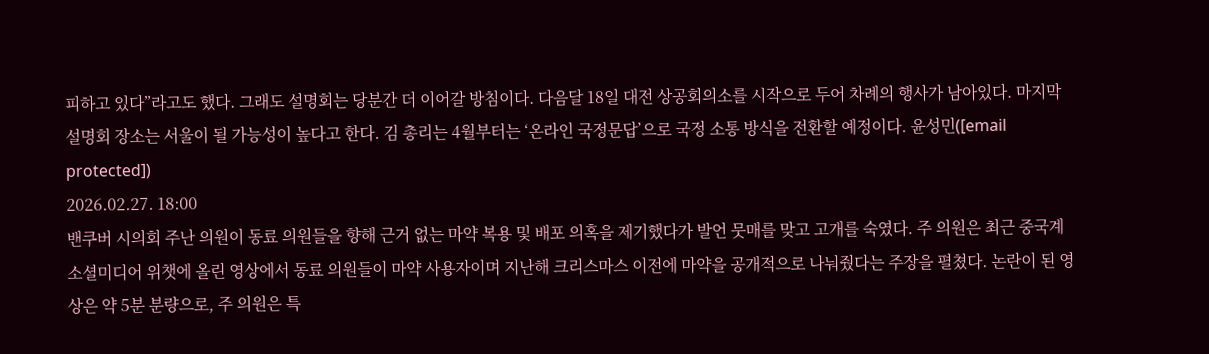피하고 있다”라고도 했다. 그래도 설명회는 당분간 더 이어갈 방침이다. 다음달 18일 대전 상공회의소를 시작으로 두어 차례의 행사가 남아있다. 마지막 설명회 장소는 서울이 될 가능성이 높다고 한다. 김 총리는 4월부터는 ‘온라인 국정문답’으로 국정 소통 방식을 전환할 예정이다. 윤성민([email protected])
2026.02.27. 18:00
밴쿠버 시의회 주난 의원이 동료 의원들을 향해 근거 없는 마약 복용 및 배포 의혹을 제기했다가 발언 뭇매를 맞고 고개를 숙였다. 주 의원은 최근 중국계 소셜미디어 위챗에 올린 영상에서 동료 의원들이 마약 사용자이며 지난해 크리스마스 이전에 마약을 공개적으로 나눠줬다는 주장을 펼쳤다. 논란이 된 영상은 약 5분 분량으로, 주 의원은 특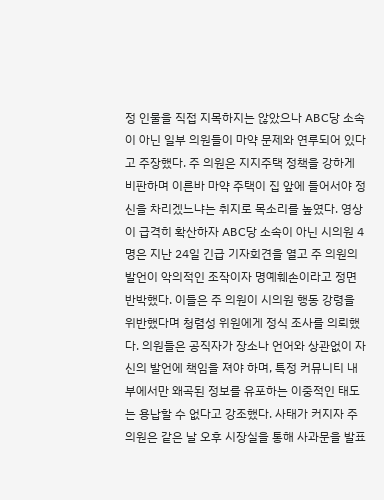정 인물을 직접 지목하지는 않았으나 ABC당 소속이 아닌 일부 의원들이 마약 문제와 연루되어 있다고 주장했다. 주 의원은 지지주택 정책을 강하게 비판하며 이른바 마약 주택이 집 앞에 들어서야 정신을 차리겠느냐는 취지로 목소리를 높였다. 영상이 급격히 확산하자 ABC당 소속이 아닌 시의원 4명은 지난 24일 긴급 기자회견을 열고 주 의원의 발언이 악의적인 조작이자 명예훼손이라고 정면 반박했다. 이들은 주 의원이 시의원 행동 강령을 위반했다며 청렴성 위원에게 정식 조사를 의뢰했다. 의원들은 공직자가 장소나 언어와 상관없이 자신의 발언에 책임을 져야 하며, 특정 커뮤니티 내부에서만 왜곡된 정보를 유포하는 이중적인 태도는 용납할 수 없다고 강조했다. 사태가 커지자 주 의원은 같은 날 오후 시장실을 통해 사과문을 발표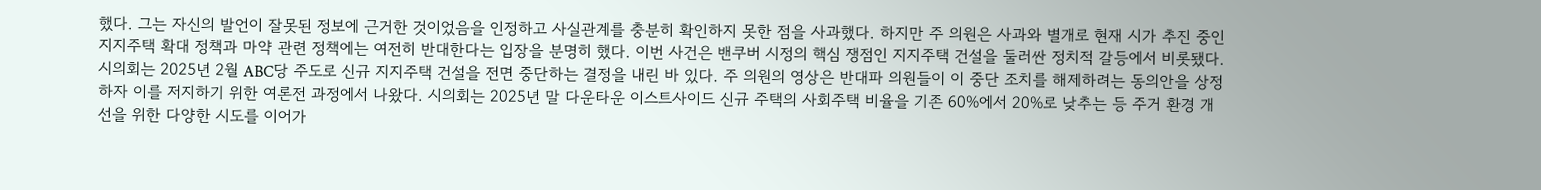했다. 그는 자신의 발언이 잘못된 정보에 근거한 것이었음을 인정하고 사실관계를 충분히 확인하지 못한 점을 사과했다. 하지만 주 의원은 사과와 별개로 현재 시가 추진 중인 지지주택 확대 정책과 마약 관련 정책에는 여전히 반대한다는 입장을 분명히 했다. 이번 사건은 밴쿠버 시정의 핵심 쟁점인 지지주택 건설을 둘러싼 정치적 갈등에서 비롯됐다. 시의회는 2025년 2월 ABC당 주도로 신규 지지주택 건설을 전면 중단하는 결정을 내린 바 있다. 주 의원의 영상은 반대파 의원들이 이 중단 조치를 해제하려는 동의안을 상정하자 이를 저지하기 위한 여론전 과정에서 나왔다. 시의회는 2025년 말 다운타운 이스트사이드 신규 주택의 사회주택 비율을 기존 60%에서 20%로 낮추는 등 주거 환경 개선을 위한 다양한 시도를 이어가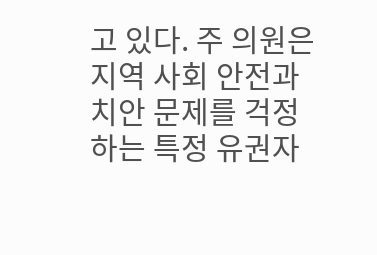고 있다. 주 의원은 지역 사회 안전과 치안 문제를 걱정하는 특정 유권자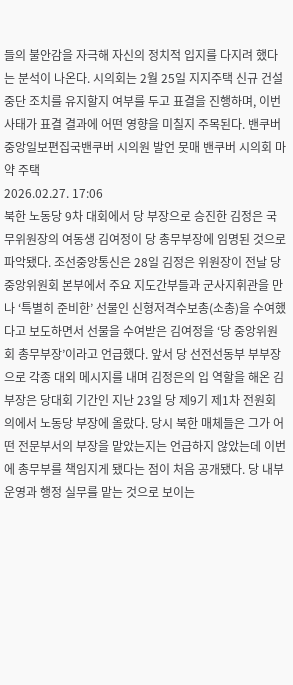들의 불안감을 자극해 자신의 정치적 입지를 다지려 했다는 분석이 나온다. 시의회는 2월 25일 지지주택 신규 건설 중단 조치를 유지할지 여부를 두고 표결을 진행하며, 이번 사태가 표결 결과에 어떤 영향을 미칠지 주목된다. 밴쿠버중앙일보편집국밴쿠버 시의원 발언 뭇매 밴쿠버 시의회 마약 주택
2026.02.27. 17:06
북한 노동당 9차 대회에서 당 부장으로 승진한 김정은 국무위원장의 여동생 김여정이 당 총무부장에 임명된 것으로 파악됐다. 조선중앙통신은 28일 김정은 위원장이 전날 당 중앙위원회 본부에서 주요 지도간부들과 군사지휘관을 만나 ‘특별히 준비한’ 선물인 신형저격수보총(소총)을 수여했다고 보도하면서 선물을 수여받은 김여정을 ‘당 중앙위원회 총무부장’이라고 언급했다. 앞서 당 선전선동부 부부장으로 각종 대외 메시지를 내며 김정은의 입 역할을 해온 김 부장은 당대회 기간인 지난 23일 당 제9기 제1차 전원회의에서 노동당 부장에 올랐다. 당시 북한 매체들은 그가 어떤 전문부서의 부장을 맡았는지는 언급하지 않았는데 이번에 총무부를 책임지게 됐다는 점이 처음 공개됐다. 당 내부 운영과 행정 실무를 맡는 것으로 보이는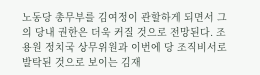노동당 총무부를 김여정이 관할하게 되면서 그의 당내 권한은 더욱 커질 것으로 전망된다. 조용원 정치국 상무위원과 이번에 당 조직비서로 발탁된 것으로 보이는 김재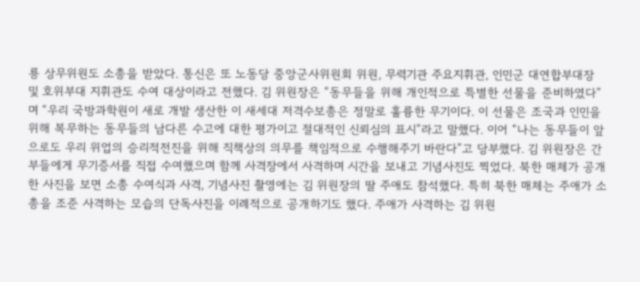룡 상무위원도 소총을 받았다. 통신은 또 노동당 중앙군사위원회 위원, 무력기관 주요지휘관, 인민군 대연합부대장 및 호위부대 지휘관도 수여 대상이라고 전했다. 김 위원장은 “동무들을 위해 개인적으로 특별한 선물을 준비하였다”며 “우리 국방과학원이 새로 개발 생산한 이 새세대 저격수보총은 정말로 훌륭한 무기이다. 이 선물은 조국과 인민을 위해 복무하는 동무들의 남다른 수고에 대한 평가이고 절대적인 신뢰심의 표시”라고 말했다. 이어 “나는 동무들이 앞으로도 우리 위업의 승리적전진을 위해 직책상의 의무를 책임적으로 수행해주기 바란다”고 당부했다. 김 위원장은 간부들에게 무기증서를 직접 수여했으며 함께 사격장에서 사격하며 시간을 보내고 기념사진도 찍었다. 북한 매체가 공개한 사진을 보면 소총 수여식과 사격, 기념사진 촬영에는 김 위원장의 딸 주애도 참석했다. 특히 북한 매체는 주애가 소총을 조준 사격하는 모습의 단독사진을 이례적으로 공개하기도 했다. 주애가 사격하는 김 위원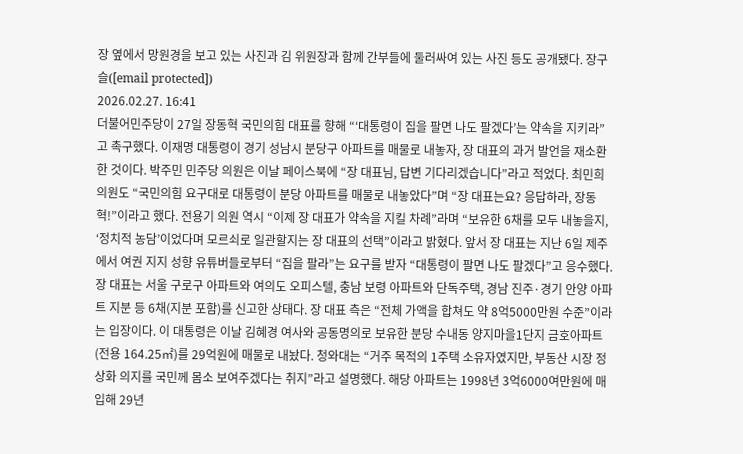장 옆에서 망원경을 보고 있는 사진과 김 위원장과 함께 간부들에 둘러싸여 있는 사진 등도 공개됐다. 장구슬([email protected])
2026.02.27. 16:41
더불어민주당이 27일 장동혁 국민의힘 대표를 향해 “‘대통령이 집을 팔면 나도 팔겠다’는 약속을 지키라”고 촉구했다. 이재명 대통령이 경기 성남시 분당구 아파트를 매물로 내놓자, 장 대표의 과거 발언을 재소환한 것이다. 박주민 민주당 의원은 이날 페이스북에 “장 대표님, 답변 기다리겠습니다”라고 적었다. 최민희 의원도 “국민의힘 요구대로 대통령이 분당 아파트를 매물로 내놓았다”며 “장 대표는요? 응답하라, 장동혁!”이라고 했다. 전용기 의원 역시 “이제 장 대표가 약속을 지킬 차례”라며 “보유한 6채를 모두 내놓을지, ‘정치적 농담’이었다며 모르쇠로 일관할지는 장 대표의 선택”이라고 밝혔다. 앞서 장 대표는 지난 6일 제주에서 여권 지지 성향 유튜버들로부터 “집을 팔라”는 요구를 받자 “대통령이 팔면 나도 팔겠다”고 응수했다. 장 대표는 서울 구로구 아파트와 여의도 오피스텔, 충남 보령 아파트와 단독주택, 경남 진주·경기 안양 아파트 지분 등 6채(지분 포함)를 신고한 상태다. 장 대표 측은 “전체 가액을 합쳐도 약 8억5000만원 수준”이라는 입장이다. 이 대통령은 이날 김혜경 여사와 공동명의로 보유한 분당 수내동 양지마을1단지 금호아파트(전용 164.25㎡)를 29억원에 매물로 내놨다. 청와대는 “거주 목적의 1주택 소유자였지만, 부동산 시장 정상화 의지를 국민께 몸소 보여주겠다는 취지”라고 설명했다. 해당 아파트는 1998년 3억6000여만원에 매입해 29년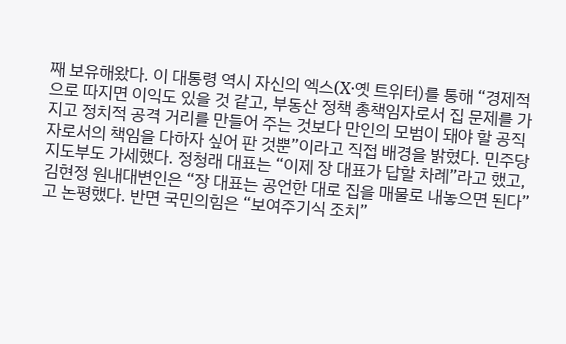째 보유해왔다. 이 대통령 역시 자신의 엑스(X·옛 트위터)를 통해 “경제적으로 따지면 이익도 있을 것 같고, 부동산 정책 총책임자로서 집 문제를 가지고 정치적 공격 거리를 만들어 주는 것보다 만인의 모범이 돼야 할 공직자로서의 책임을 다하자 싶어 판 것뿐”이라고 직접 배경을 밝혔다. 민주당 지도부도 가세했다. 정청래 대표는 “이제 장 대표가 답할 차례”라고 했고, 김현정 원내대변인은 “장 대표는 공언한 대로 집을 매물로 내놓으면 된다”고 논평했다. 반면 국민의힘은 “보여주기식 조치”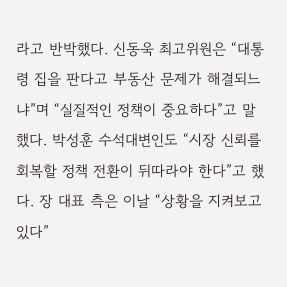라고 반박했다. 신동욱 최고위원은 “대통령 집을 판다고 부동산 문제가 해결되느냐”며 “실질적인 정책이 중요하다”고 말했다. 박성훈 수석대변인도 “시장 신뢰를 회복할 정책 전환이 뒤따라야 한다”고 했다. 장 대표 측은 이날 “상황을 지켜보고 있다”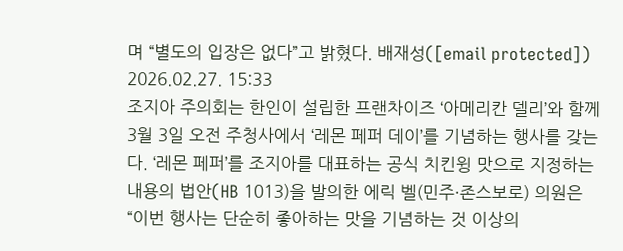며 “별도의 입장은 없다”고 밝혔다. 배재성([email protected])
2026.02.27. 15:33
조지아 주의회는 한인이 설립한 프랜차이즈 ‘아메리칸 델리’와 함께 3월 3일 오전 주청사에서 ‘레몬 페퍼 데이’를 기념하는 행사를 갖는다. ‘레몬 페퍼’를 조지아를 대표하는 공식 치킨윙 맛으로 지정하는 내용의 법안(HB 1013)을 발의한 에릭 벨(민주·존스보로) 의원은 “이번 행사는 단순히 좋아하는 맛을 기념하는 것 이상의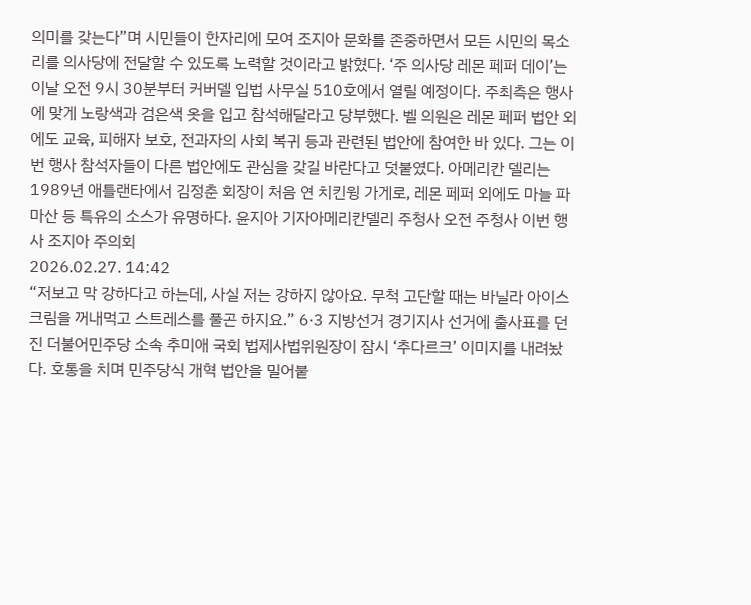의미를 갖는다”며 시민들이 한자리에 모여 조지아 문화를 존중하면서 모든 시민의 목소리를 의사당에 전달할 수 있도록 노력할 것이라고 밝혔다. ‘주 의사당 레몬 페퍼 데이’는 이날 오전 9시 30분부터 커버델 입법 사무실 510호에서 열릴 예정이다. 주최측은 행사에 맞게 노랑색과 검은색 옷을 입고 참석해달라고 당부했다. 벨 의원은 레몬 페퍼 법안 외에도 교육, 피해자 보호, 전과자의 사회 복귀 등과 관련된 법안에 참여한 바 있다. 그는 이번 행사 참석자들이 다른 법안에도 관심을 갖길 바란다고 덧붙였다. 아메리칸 델리는 1989년 애틀랜타에서 김정춘 회장이 처음 연 치킨윙 가게로, 레몬 페퍼 외에도 마늘 파마산 등 특유의 소스가 유명하다. 윤지아 기자아메리칸델리 주청사 오전 주청사 이번 행사 조지아 주의회
2026.02.27. 14:42
“저보고 막 강하다고 하는데, 사실 저는 강하지 않아요. 무척 고단할 때는 바닐라 아이스크림을 꺼내먹고 스트레스를 풀곤 하지요.” 6·3 지방선거 경기지사 선거에 출사표를 던진 더불어민주당 소속 추미애 국회 법제사법위원장이 잠시 ‘추다르크’ 이미지를 내려놨다. 호통을 치며 민주당식 개혁 법안을 밀어붙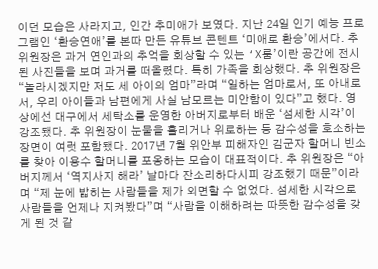이던 모습은 사라지고, 인간 추미애가 보였다. 지난 24일 인기 예능 프로그램인 ‘환승연애’를 본따 만든 유튜브 콘텐트 ‘미애로 환승’에서다. 추 위원장은 과거 연인과의 추억을 회상할 수 있는 ‘X룸’이란 공간에 전시된 사진들을 보며 과거를 떠올렸다. 특히 가족을 회상했다. 추 위원장은 “놀라시겠지만 저도 세 아이의 엄마”라며 “일하는 엄마로서, 또 아내로서, 우리 아이들과 남편에게 사실 남모르는 미안함이 있다”고 했다. 영상에선 대구에서 세탁소를 운영한 아버지로부터 배운 ‘섬세한 시각’이 강조됐다. 추 위원장이 눈물을 흘리거나 위로하는 등 감수성을 호소하는 장면이 여럿 포함됐다. 2017년 7월 위안부 피해자인 김군자 할머니 빈소를 찾아 이용수 할머니를 포옹하는 모습이 대표적이다. 추 위원장은 “아버지께서 ‘역지사지 해라’ 날마다 잔소리하다시피 강조했기 때문”이라며 “제 눈에 밟히는 사람들을 제가 외면할 수 없었다. 섬세한 시각으로 사람들을 언제나 지켜봤다”며 “사람을 이해하려는 따뜻한 감수성을 갖게 된 것 같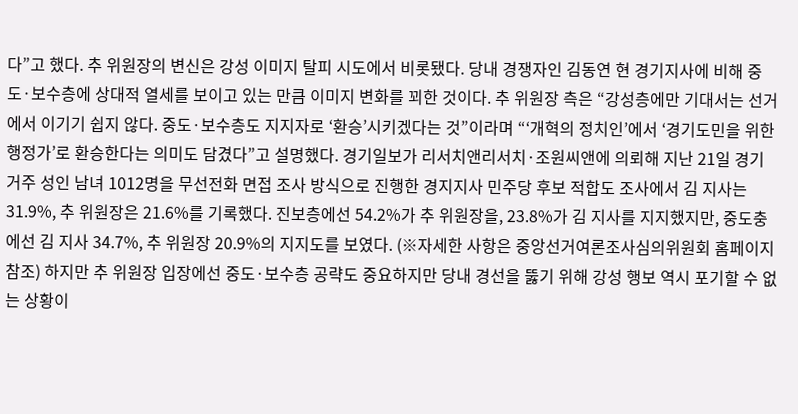다”고 했다. 추 위원장의 변신은 강성 이미지 탈피 시도에서 비롯됐다. 당내 경쟁자인 김동연 현 경기지사에 비해 중도·보수층에 상대적 열세를 보이고 있는 만큼 이미지 변화를 꾀한 것이다. 추 위원장 측은 “강성층에만 기대서는 선거에서 이기기 쉽지 않다. 중도·보수층도 지지자로 ‘환승’시키겠다는 것”이라며 “‘개혁의 정치인’에서 ‘경기도민을 위한 행정가’로 환승한다는 의미도 담겼다”고 설명했다. 경기일보가 리서치앤리서치·조원씨앤에 의뢰해 지난 21일 경기 거주 성인 남녀 1012명을 무선전화 면접 조사 방식으로 진행한 경지지사 민주당 후보 적합도 조사에서 김 지사는 31.9%, 추 위원장은 21.6%를 기록했다. 진보층에선 54.2%가 추 위원장을, 23.8%가 김 지사를 지지했지만, 중도충에선 김 지사 34.7%, 추 위원장 20.9%의 지지도를 보였다. (※자세한 사항은 중앙선거여론조사심의위원회 홈페이지 참조) 하지만 추 위원장 입장에선 중도·보수층 공략도 중요하지만 당내 경선을 뚫기 위해 강성 행보 역시 포기할 수 없는 상황이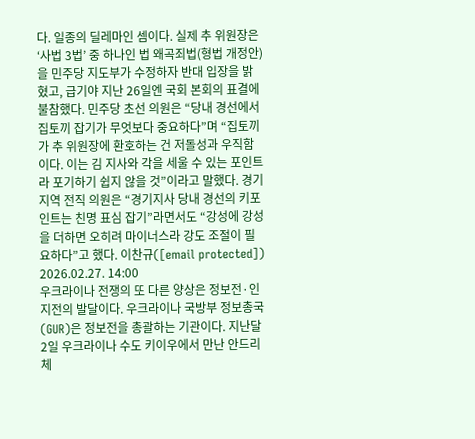다. 일종의 딜레마인 셈이다. 실제 추 위원장은 ‘사법 3법’ 중 하나인 법 왜곡죄법(형법 개정안)을 민주당 지도부가 수정하자 반대 입장을 밝혔고, 급기야 지난 26일엔 국회 본회의 표결에 불참했다. 민주당 초선 의원은 “당내 경선에서 집토끼 잡기가 무엇보다 중요하다”며 “집토끼가 추 위원장에 환호하는 건 저돌성과 우직함이다. 이는 김 지사와 각을 세울 수 있는 포인트라 포기하기 쉽지 않을 것”이라고 말했다. 경기 지역 전직 의원은 “경기지사 당내 경선의 키포인트는 친명 표심 잡기”라면서도 “강성에 강성을 더하면 오히려 마이너스라 강도 조절이 필요하다”고 했다. 이찬규([email protected])
2026.02.27. 14:00
우크라이나 전쟁의 또 다른 양상은 정보전·인지전의 발달이다. 우크라이나 국방부 정보총국(GUR)은 정보전을 총괄하는 기관이다. 지난달 2일 우크라이나 수도 키이우에서 만난 안드리 체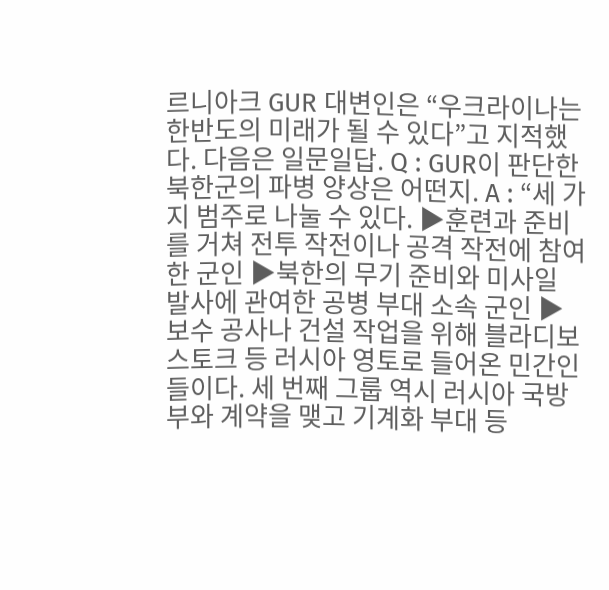르니아크 GUR 대변인은 “우크라이나는 한반도의 미래가 될 수 있다”고 지적했다. 다음은 일문일답. Q : GUR이 판단한 북한군의 파병 양상은 어떤지. A : “세 가지 범주로 나눌 수 있다. ▶훈련과 준비를 거쳐 전투 작전이나 공격 작전에 참여한 군인 ▶북한의 무기 준비와 미사일 발사에 관여한 공병 부대 소속 군인 ▶보수 공사나 건설 작업을 위해 블라디보스토크 등 러시아 영토로 들어온 민간인들이다. 세 번째 그룹 역시 러시아 국방부와 계약을 맺고 기계화 부대 등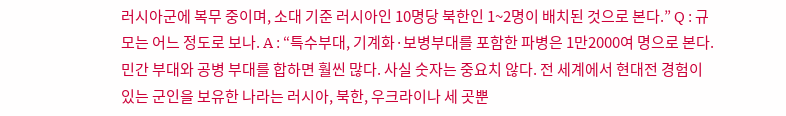러시아군에 복무 중이며, 소대 기준 러시아인 10명당 북한인 1~2명이 배치된 것으로 본다.” Q : 규모는 어느 정도로 보나. A : “특수부대, 기계화·보병부대를 포함한 파병은 1만2000여 명으로 본다. 민간 부대와 공병 부대를 합하면 훨씬 많다. 사실 숫자는 중요치 않다. 전 세계에서 현대전 경험이 있는 군인을 보유한 나라는 러시아, 북한, 우크라이나 세 곳뿐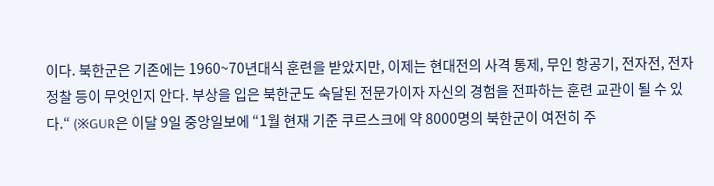이다. 북한군은 기존에는 1960~70년대식 훈련을 받았지만, 이제는 현대전의 사격 통제, 무인 항공기, 전자전, 전자 정찰 등이 무엇인지 안다. 부상을 입은 북한군도 숙달된 전문가이자 자신의 경험을 전파하는 훈련 교관이 될 수 있다.“ (※GUR은 이달 9일 중앙일보에 “1월 현재 기준 쿠르스크에 약 8000명의 북한군이 여전히 주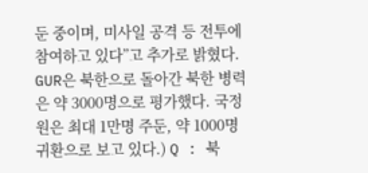둔 중이며, 미사일 공격 등 전투에 참여하고 있다”고 추가로 밝혔다. GUR은 북한으로 돌아간 북한 병력은 약 3000명으로 평가했다. 국정원은 최대 1만명 주둔, 약 1000명 귀환으로 보고 있다.) Q : 북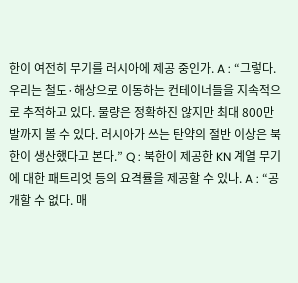한이 여전히 무기를 러시아에 제공 중인가. A : “그렇다. 우리는 철도·해상으로 이동하는 컨테이너들을 지속적으로 추적하고 있다. 물량은 정확하진 않지만 최대 800만 발까지 볼 수 있다. 러시아가 쓰는 탄약의 절반 이상은 북한이 생산했다고 본다.” Q : 북한이 제공한 KN 계열 무기에 대한 패트리엇 등의 요격률을 제공할 수 있나. A : “공개할 수 없다. 매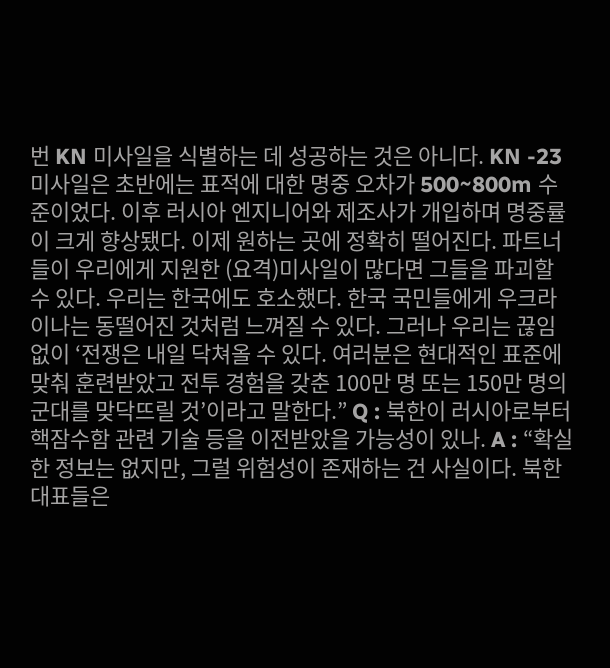번 KN 미사일을 식별하는 데 성공하는 것은 아니다. KN -23 미사일은 초반에는 표적에 대한 명중 오차가 500~800m 수준이었다. 이후 러시아 엔지니어와 제조사가 개입하며 명중률이 크게 향상됐다. 이제 원하는 곳에 정확히 떨어진다. 파트너들이 우리에게 지원한 (요격)미사일이 많다면 그들을 파괴할 수 있다. 우리는 한국에도 호소했다. 한국 국민들에게 우크라이나는 동떨어진 것처럼 느껴질 수 있다. 그러나 우리는 끊임없이 ‘전쟁은 내일 닥쳐올 수 있다. 여러분은 현대적인 표준에 맞춰 훈련받았고 전투 경험을 갖춘 100만 명 또는 150만 명의 군대를 맞닥뜨릴 것’이라고 말한다.” Q : 북한이 러시아로부터 핵잠수함 관련 기술 등을 이전받았을 가능성이 있나. A : “확실한 정보는 없지만, 그럴 위험성이 존재하는 건 사실이다. 북한 대표들은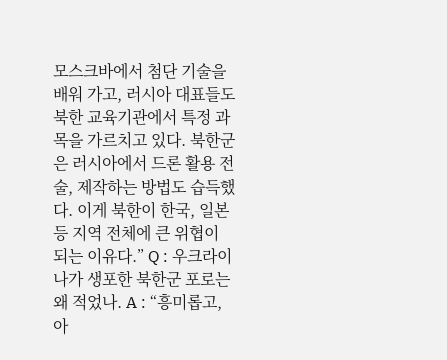모스크바에서 첨단 기술을 배워 가고, 러시아 대표들도 북한 교육기관에서 특정 과목을 가르치고 있다. 북한군은 러시아에서 드론 활용 전술, 제작하는 방법도 습득했다. 이게 북한이 한국, 일본 등 지역 전체에 큰 위협이 되는 이유다.” Q : 우크라이나가 생포한 북한군 포로는 왜 적었나. A : “흥미롭고, 아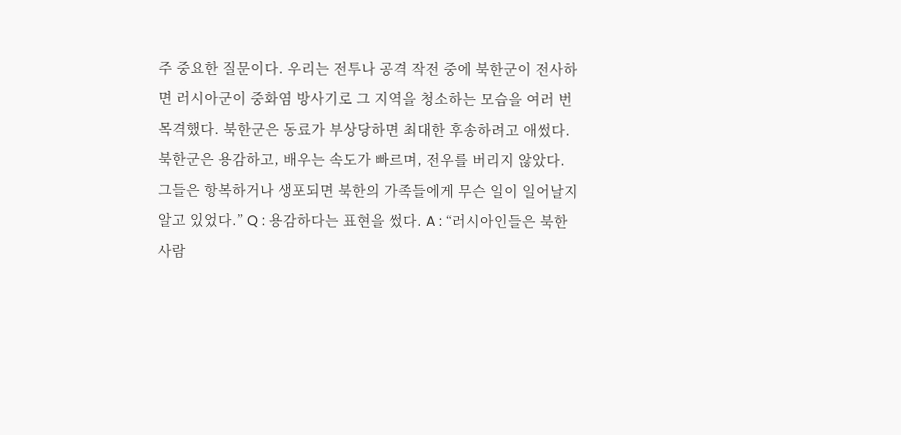주 중요한 질문이다. 우리는 전투나 공격 작전 중에 북한군이 전사하면 러시아군이 중화염 방사기로 그 지역을 청소하는 모습을 여러 번 목격했다. 북한군은 동료가 부상당하면 최대한 후송하려고 애썼다. 북한군은 용감하고, 배우는 속도가 빠르며, 전우를 버리지 않았다. 그들은 항복하거나 생포되면 북한의 가족들에게 무슨 일이 일어날지 알고 있었다.” Q : 용감하다는 표현을 썼다. A : “러시아인들은 북한 사람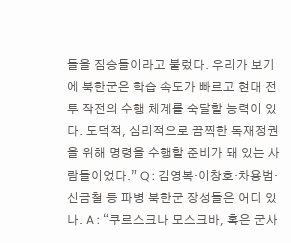들을 짐승들이라고 불렀다. 우리가 보기에 북한군은 학습 속도가 빠르고 현대 전투 작전의 수행 체계를 숙달할 능력이 있다. 도덕적, 심리적으로 끔찍한 독재정권을 위해 명령을 수행할 준비가 돼 있는 사람들이었다.” Q : 김영복·이창호·차용범·신금철 등 파병 북한군 장성들은 어디 있나. A : “쿠르스크나 모스크바, 혹은 군사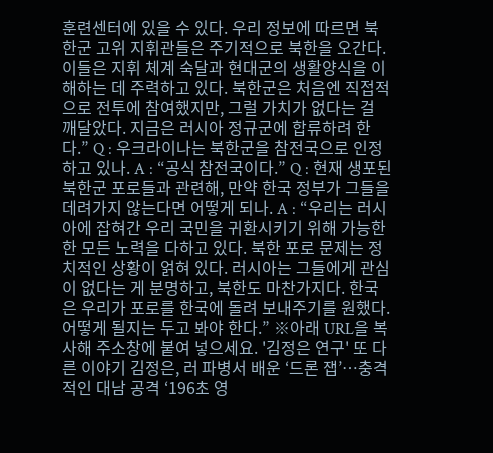훈련센터에 있을 수 있다. 우리 정보에 따르면 북한군 고위 지휘관들은 주기적으로 북한을 오간다. 이들은 지휘 체계 숙달과 현대군의 생활양식을 이해하는 데 주력하고 있다. 북한군은 처음엔 직접적으로 전투에 참여했지만, 그럴 가치가 없다는 걸 깨달았다. 지금은 러시아 정규군에 합류하려 한다.” Q : 우크라이나는 북한군을 참전국으로 인정하고 있나. A : “공식 참전국이다.” Q : 현재 생포된 북한군 포로들과 관련해, 만약 한국 정부가 그들을 데려가지 않는다면 어떻게 되나. A : “우리는 러시아에 잡혀간 우리 국민을 귀환시키기 위해 가능한 한 모든 노력을 다하고 있다. 북한 포로 문제는 정치적인 상황이 얽혀 있다. 러시아는 그들에게 관심이 없다는 게 분명하고, 북한도 마찬가지다. 한국은 우리가 포로를 한국에 돌려 보내주기를 원했다. 어떻게 될지는 두고 봐야 한다.” ※아래 URL을 복사해 주소창에 붙여 넣으세요. '김정은 연구' 또 다른 이야기 김정은, 러 파병서 배운 ‘드론 잽’…충격적인 대남 공격 ‘196초 영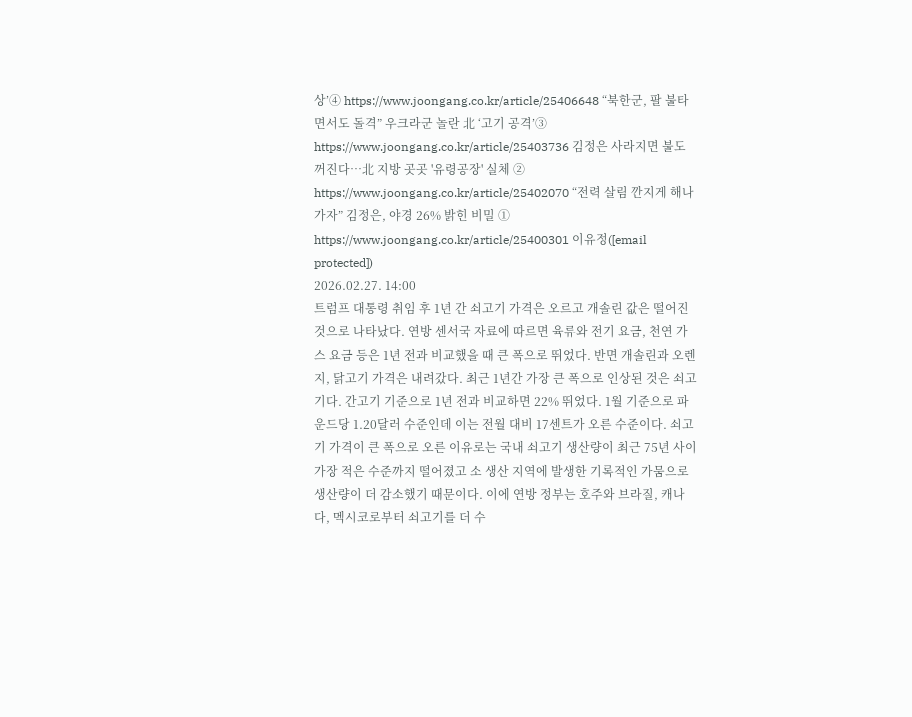상’④ https://www.joongang.co.kr/article/25406648 “북한군, 팔 불타면서도 돌격” 우크라군 놀란 北 ‘고기 공격’③ https://www.joongang.co.kr/article/25403736 김정은 사라지면 불도 꺼진다…北 지방 곳곳 '유령공장' 실체 ② https://www.joongang.co.kr/article/25402070 “전력 살림 깐지게 해나가자” 김정은, 야경 26% 밝힌 비밀 ① https://www.joongang.co.kr/article/25400301 이유정([email protected])
2026.02.27. 14:00
트럼프 대통령 취임 후 1년 간 쇠고기 가격은 오르고 개솔린 값은 떨어진 것으로 나타났다. 연방 센서국 자료에 따르면 육류와 전기 요금, 천연 가스 요금 등은 1년 전과 비교했을 때 큰 폭으로 뛰었다. 반면 개솔린과 오렌지, 닭고기 가격은 내려갔다. 최근 1년간 가장 큰 폭으로 인상된 것은 쇠고기다. 간고기 기준으로 1년 전과 비교하면 22% 뛰었다. 1월 기준으로 파운드당 1.20달러 수준인데 이는 전월 대비 17센트가 오른 수준이다. 쇠고기 가격이 큰 폭으로 오른 이유로는 국내 쇠고기 생산량이 최근 75년 사이 가장 적은 수준까지 떨어졌고 소 생산 지역에 발생한 기록적인 가뭄으로 생산량이 더 감소했기 때문이다. 이에 연방 정부는 호주와 브라질, 캐나다, 멕시코로부터 쇠고기를 더 수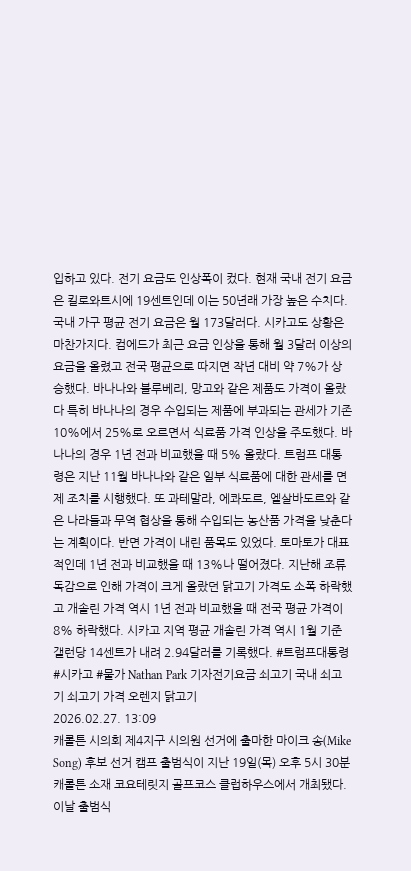입하고 있다. 전기 요금도 인상폭이 컸다. 현재 국내 전기 요금은 킬로와트시에 19센트인데 이는 50년래 가장 높은 수치다. 국내 가구 평균 전기 요금은 월 173달러다. 시카고도 상황은 마찬가지다. 컴에드가 최근 요금 인상을 통해 월 3달러 이상의 요금을 올렸고 전국 평균으로 따지면 작년 대비 약 7%가 상승했다. 바나나와 블루베리, 망고와 같은 제품도 가격이 올랐다 특히 바나나의 경우 수입되는 제품에 부과되는 관세가 기존 10%에서 25%로 오르면서 식료품 가격 인상을 주도했다. 바나나의 경우 1년 전과 비교했을 때 5% 올랐다. 트럼프 대통령은 지난 11월 바나나와 같은 일부 식료품에 대한 관세를 면제 조치를 시행했다. 또 과테말라, 에콰도르, 엘살바도르와 같은 나라들과 무역 협상을 통해 수입되는 농산품 가격을 낮춘다는 계획이다. 반면 가격이 내린 품목도 있었다. 토마토가 대표적인데 1년 전과 비교했을 때 13%나 떨어졌다. 지난해 조류독감으로 인해 가격이 크게 올랐던 닭고기 가격도 소폭 하락했고 개솔린 가격 역시 1년 전과 비교했을 때 전국 평균 가격이 8% 하락했다. 시카고 지역 평균 개솔린 가격 역시 1월 기준 갤런당 14센트가 내려 2.94달러를 기록했다. #트럼프대통령 #시카고 #물가 Nathan Park 기자전기요금 쇠고기 국내 쇠고기 쇠고기 가격 오렌지 닭고기
2026.02.27. 13:09
캐롤튼 시의회 제4지구 시의원 선거에 출마한 마이크 송(Mike Song) 후보 선거 캠프 출범식이 지난 19일(목) 오후 5시 30분 캐롤튼 소재 코요테릿지 골프코스 클럽하우스에서 개최됐다. 이날 출범식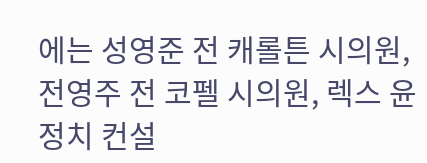에는 성영준 전 캐롤튼 시의원, 전영주 전 코펠 시의원, 렉스 윤 정치 컨설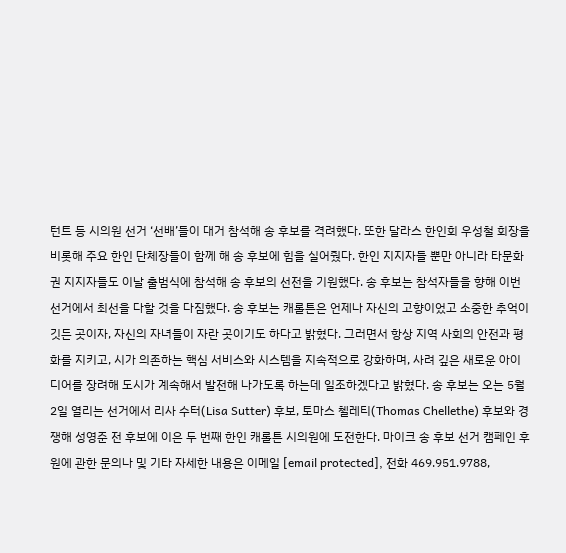턴트 등 시의원 선거 ‘선배’들이 대거 참석해 송 후보를 격려했다. 또한 달라스 한인회 우성철 회장을 비롯해 주요 한인 단체장들이 함께 해 송 후보에 힘을 실어줬다. 한인 지지자들 뿐만 아니라 타문화권 지지자들도 이날 출범식에 참석해 송 후보의 선전을 기원했다. 송 후보는 참석자들을 향해 이번 선거에서 최선을 다할 것을 다짐했다. 송 후보는 캐롤튼은 언제나 자신의 고향이었고 소중한 추억이 깃든 곳이자, 자신의 자녀들이 자란 곳이기도 하다고 밝혔다. 그러면서 항상 지역 사회의 안전과 평화를 지키고, 시가 의존하는 핵심 서비스와 시스템을 지속적으로 강화하며, 사려 깊은 새로운 아이디어를 장려해 도시가 계속해서 발전해 나가도록 하는데 일조하겠다고 밝혔다. 송 후보는 오는 5월2일 열리는 선거에서 리사 수터(Lisa Sutter) 후보, 토마스 첼레티(Thomas Chellethe) 후보와 경쟁해 성영준 전 후보에 이은 두 번째 한인 캐롤튼 시의원에 도전한다. 마이크 송 후보 선거 캠페인 후원에 관한 문의나 및 기타 자세한 내용은 이메일 [email protected], 전화 469.951.9788,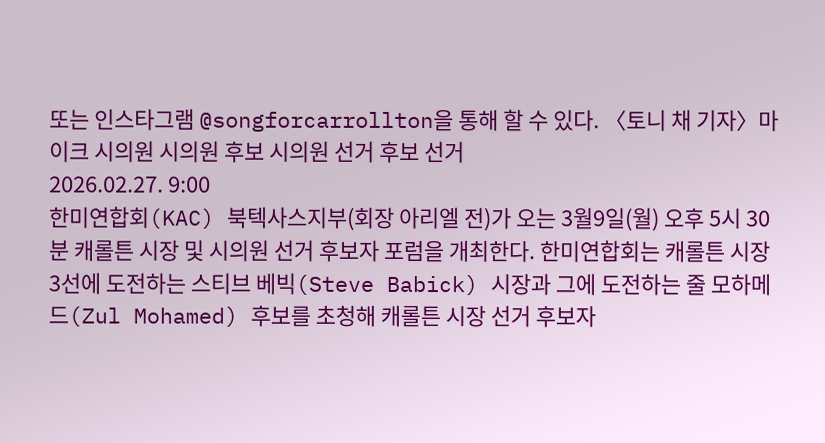또는 인스타그램 @songforcarrollton을 통해 할 수 있다. 〈토니 채 기자〉마이크 시의원 시의원 후보 시의원 선거 후보 선거
2026.02.27. 9:00
한미연합회(KAC) 북텍사스지부(회장 아리엘 전)가 오는 3월9일(월) 오후 5시 30분 캐롤튼 시장 및 시의원 선거 후보자 포럼을 개최한다. 한미연합회는 캐롤튼 시장 3선에 도전하는 스티브 베빅(Steve Babick) 시장과 그에 도전하는 줄 모하메드(Zul Mohamed) 후보를 초청해 캐롤튼 시장 선거 후보자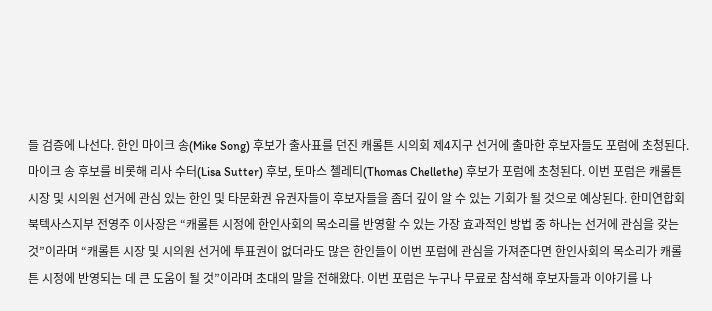들 검증에 나선다. 한인 마이크 송(Mike Song) 후보가 출사표를 던진 캐롤튼 시의회 제4지구 선거에 출마한 후보자들도 포럼에 초청된다. 마이크 송 후보를 비롯해 리사 수터(Lisa Sutter) 후보, 토마스 첼레티(Thomas Chellethe) 후보가 포럼에 초청된다. 이번 포럼은 캐롤튼 시장 및 시의원 선거에 관심 있는 한인 및 타문화권 유권자들이 후보자들을 좀더 깊이 알 수 있는 기회가 될 것으로 예상된다. 한미연합회 북텍사스지부 전영주 이사장은 “캐롤튼 시정에 한인사회의 목소리를 반영할 수 있는 가장 효과적인 방법 중 하나는 선거에 관심을 갖는 것”이라며 “캐롤튼 시장 및 시의원 선거에 투표권이 없더라도 많은 한인들이 이번 포럼에 관심을 가져준다면 한인사회의 목소리가 캐롤튼 시정에 반영되는 데 큰 도움이 될 것”이라며 초대의 말을 전해왔다. 이번 포럼은 누구나 무료로 참석해 후보자들과 이야기를 나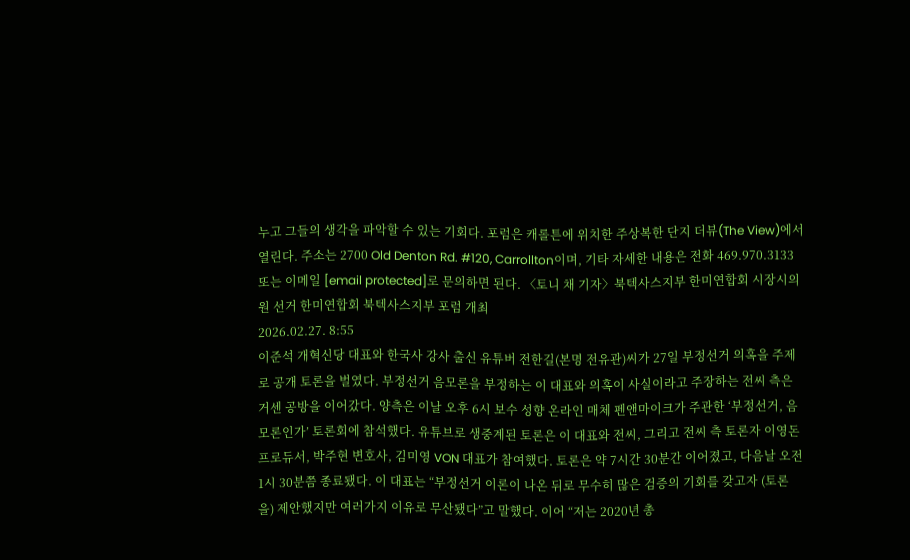누고 그들의 생각을 파악할 수 있는 기회다. 포럼은 캐롤튼에 위치한 주상복한 단지 더뷰(The View)에서 열린다. 주소는 2700 Old Denton Rd. #120, Carrollton이며, 기타 자세한 내용은 전화 469.970.3133 또는 이메일 [email protected]로 문의하면 된다. 〈토니 채 기자〉북텍사스지부 한미연합회 시장시의원 선거 한미연합회 북텍사스지부 포럼 개최
2026.02.27. 8:55
이준석 개혁신당 대표와 한국사 강사 출신 유튜버 전한길(본명 전유관)씨가 27일 부정선거 의혹을 주제로 공개 토론을 벌였다. 부정선거 음모론을 부정하는 이 대표와 의혹이 사실이라고 주장하는 전씨 측은 거센 공방을 이어갔다. 양측은 이날 오후 6시 보수 성향 온라인 매체 펜앤마이크가 주관한 ‘부정선거, 음모론인가’ 토론회에 참석했다. 유튜브로 생중계된 토론은 이 대표와 전씨, 그리고 전씨 측 토론자 이영돈 프로듀서, 박주현 변호사, 김미영 VON 대표가 참여했다. 토론은 약 7시간 30분간 이어졌고, 다음날 오전 1시 30분쯤 종료됐다. 이 대표는 “부정선거 이론이 나온 뒤로 무수히 많은 검증의 기회를 갖고자 (토론을) 제안했지만 여러가지 이유로 무산됐다”고 말했다. 이어 “저는 2020년 총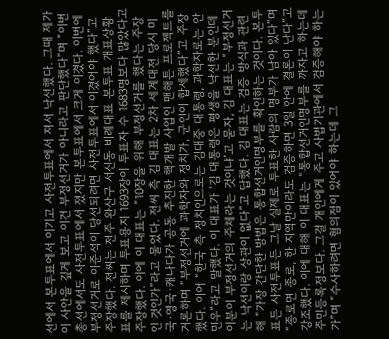선에서 본투표에서 이기고 사전투표에서 져서 낙선했다. 그때 제가 이 사안을 깊게 보고 이건 부정선거가 아니라고 판단했다”며 “이번 총선에서도 사전투표에서 졌지만 본투표에서 크게 이겼다. 이번에 부정선거로 이준석이 당선되려면 사전투표에서 이겼어야 했다”고 주장했다. 전씨는 전주 완산구 서신동 비례대표 본투표 개표상황표를 제시하며 투표용지 1693장이 투표자 수 1683명보다 많았다고 주장했다. 이에 이 대표는 “10장을 위해 부정선거를 했다는 주장인 것인가”라고 물었다. 전씨 측 김 대표는 2차 세계대전 당시 미국·영국·캐나다가 공동 추진한 핵개발 사업인 맨해튼 프로젝트를 거론하며 “부정선거에 과학자와 정치가, 군인이 합세했다”고 주장했다. 이어 “한국 측 정치인으로는 김대중 대통령, 과학자로는 안민우”라고 말했다. 이 대표가 ‘김 대통령은 평생을 낙선한 분인데 이분이 부정선거의 주체라는 것이냐’고 묻자, 김 대표는 “부정선거는 낙선이랑 상관이 없다”고 답했다. 김 대표는 검증 방식과 관련해 “가장 간단한 방법은 통합선거인명부를 확인하는 것이다. 본투표든 사전투표든 그날 실제로 투표한 사람의 명부가 남아 있다”며 “종로면 종로, 한 지역만이라도 검증하면 3일 안에 결론이 난다”고 강조했다. 이에 대해 이 대표는 “통합선거인명부를 까자고 하는데 주민등록정보다. 그걸 개인에게 주고 사법기관에서 검증해야 하는가”며 “수사하려면 혐의점이 있어야 하는데 그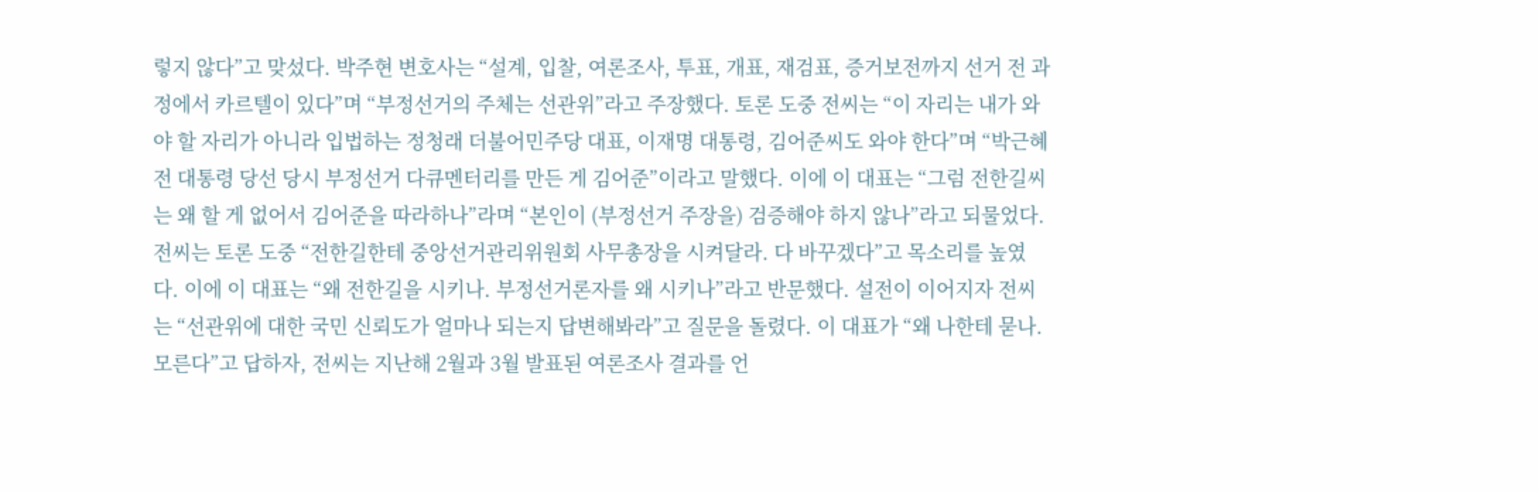렇지 않다”고 맞섰다. 박주현 변호사는 “설계, 입찰, 여론조사, 투표, 개표, 재검표, 증거보전까지 선거 전 과정에서 카르텔이 있다”며 “부정선거의 주체는 선관위”라고 주장했다. 토론 도중 전씨는 “이 자리는 내가 와야 할 자리가 아니라 입법하는 정청래 더불어민주당 대표, 이재명 대통령, 김어준씨도 와야 한다”며 “박근혜 전 대통령 당선 당시 부정선거 다큐멘터리를 만든 게 김어준”이라고 말했다. 이에 이 대표는 “그럼 전한길씨는 왜 할 게 없어서 김어준을 따라하나”라며 “본인이 (부정선거 주장을) 검증해야 하지 않나”라고 되물었다. 전씨는 토론 도중 “전한길한테 중앙선거관리위원회 사무총장을 시켜달라. 다 바꾸겠다”고 목소리를 높였다. 이에 이 대표는 “왜 전한길을 시키나. 부정선거론자를 왜 시키나”라고 반문했다. 설전이 이어지자 전씨는 “선관위에 대한 국민 신뢰도가 얼마나 되는지 답변해봐라”고 질문을 돌렸다. 이 대표가 “왜 나한테 묻나. 모른다”고 답하자, 전씨는 지난해 2월과 3월 발표된 여론조사 결과를 언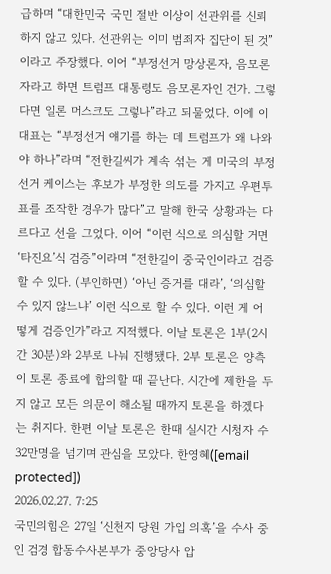급하며 “대한민국 국민 절반 이상이 선관위를 신뢰하지 않고 있다. 선관위는 이미 범죄자 집단이 된 것”이라고 주장했다. 이어 “부정선거 망상론자, 음모론자라고 하면 트럼프 대통령도 음모론자인 건가. 그렇다면 일론 머스크도 그렇나”라고 되물었다. 이에 이 대표는 “부정선거 얘기를 하는 데 트럼프가 왜 나와야 하나”라며 “전한길씨가 계속 섞는 게 미국의 부정선거 케이스는 후보가 부정한 의도를 가지고 우편투표를 조작한 경우가 많다”고 말해 한국 상황과는 다르다고 선을 그었다. 이어 “이런 식으로 의심할 거면 ‘타진요’식 검증”이라며 “전한길이 중국인이라고 검증할 수 있다. (부인하면) ‘아닌 증거를 대라’, ‘의심할 수 있지 않느냐’ 이런 식으로 할 수 있다. 이런 게 어떻게 검증인가”라고 지적했다. 이날 토론은 1부(2시간 30분)와 2부로 나눠 진행됐다. 2부 토론은 양측이 토론 종료에 합의할 때 끝난다. 시간에 제한을 두지 않고 모든 의문이 해소될 때까지 토론을 하겠다는 취지다. 한편 이날 토론은 한때 실시간 시청자 수 32만명을 넘기며 관심을 모았다. 한영혜([email protected])
2026.02.27. 7:25
국민의힘은 27일 ‘신천지 당원 가입 의혹’을 수사 중인 검경 합동수사본부가 중앙당사 압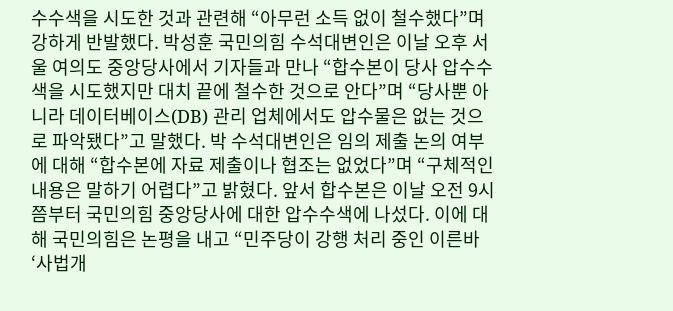수수색을 시도한 것과 관련해 “아무런 소득 없이 철수했다”며 강하게 반발했다. 박성훈 국민의힘 수석대변인은 이날 오후 서울 여의도 중앙당사에서 기자들과 만나 “합수본이 당사 압수수색을 시도했지만 대치 끝에 철수한 것으로 안다”며 “당사뿐 아니라 데이터베이스(DB) 관리 업체에서도 압수물은 없는 것으로 파악됐다”고 말했다. 박 수석대변인은 임의 제출 논의 여부에 대해 “합수본에 자료 제출이나 협조는 없었다”며 “구체적인 내용은 말하기 어렵다”고 밝혔다. 앞서 합수본은 이날 오전 9시쯤부터 국민의힘 중앙당사에 대한 압수수색에 나섰다. 이에 대해 국민의힘은 논평을 내고 “민주당이 강행 처리 중인 이른바 ‘사법개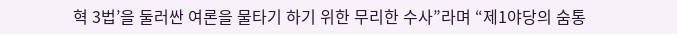혁 3법’을 둘러싼 여론을 물타기 하기 위한 무리한 수사”라며 “제1야당의 숨통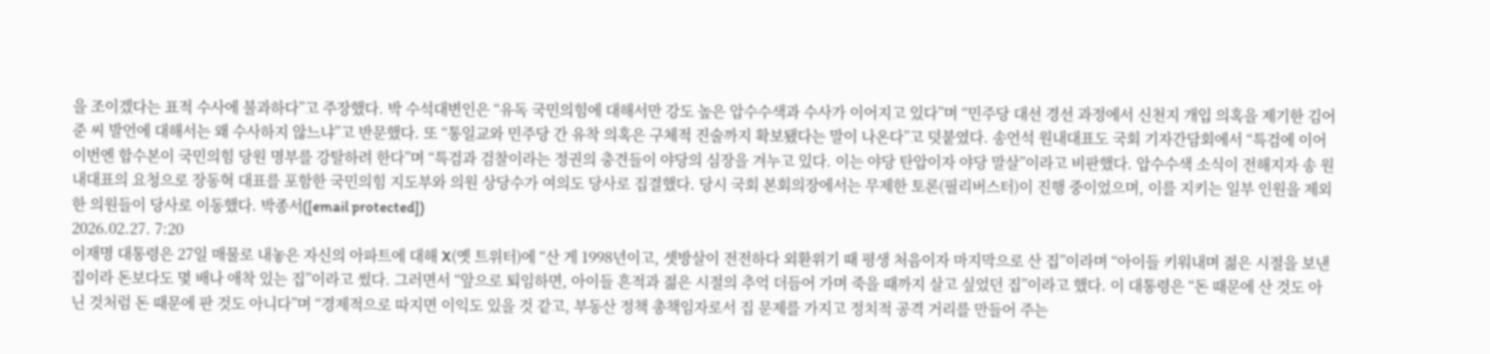을 조이겠다는 표적 수사에 불과하다”고 주장했다. 박 수석대변인은 “유독 국민의힘에 대해서만 강도 높은 압수수색과 수사가 이어지고 있다”며 “민주당 대선 경선 과정에서 신천지 개입 의혹을 제기한 김어준 씨 발언에 대해서는 왜 수사하지 않느냐”고 반문했다. 또 “통일교와 민주당 간 유착 의혹은 구체적 진술까지 확보됐다는 말이 나온다”고 덧붙였다. 송언석 원내대표도 국회 기자간담회에서 “특검에 이어 이번엔 합수본이 국민의힘 당원 명부를 강탈하려 한다”며 “특검과 검찰이라는 정권의 충견들이 야당의 심장을 겨누고 있다. 이는 야당 탄압이자 야당 말살”이라고 비판했다. 압수수색 소식이 전해지자 송 원내대표의 요청으로 장동혁 대표를 포함한 국민의힘 지도부와 의원 상당수가 여의도 당사로 집결했다. 당시 국회 본회의장에서는 무제한 토론(필리버스터)이 진행 중이었으며, 이를 지키는 일부 인원을 제외한 의원들이 당사로 이동했다. 박종서([email protected])
2026.02.27. 7:20
이재명 대통령은 27일 매물로 내놓은 자신의 아파트에 대해 X(옛 트위터)에 “산 게 1998년이고, 셋방살이 전전하다 외환위기 때 평생 처음이자 마지막으로 산 집”이라며 “아이들 키워내며 젊은 시절을 보낸 집이라 돈보다도 몇 배나 애착 있는 집”이라고 썼다. 그러면서 “앞으로 퇴임하면, 아이들 흔적과 젊은 시절의 추억 더듬어 가며 죽을 때까지 살고 싶었던 집”이라고 했다. 이 대통령은 “돈 때문에 산 것도 아닌 것처럼 돈 때문에 판 것도 아니다”며 “경제적으로 따지면 이익도 있을 것 같고, 부동산 정책 총책임자로서 집 문제를 가지고 정치적 공격 거리를 만들어 주는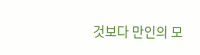것보다 만인의 모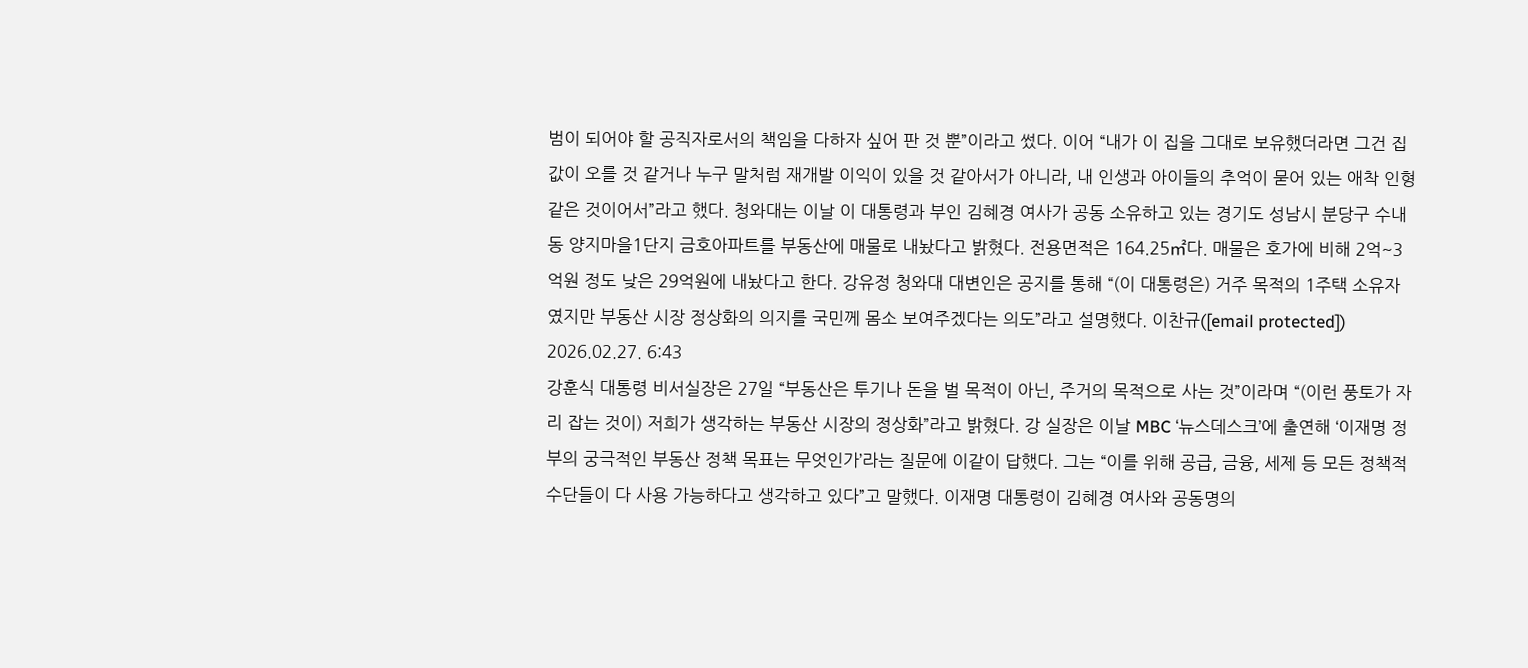범이 되어야 할 공직자로서의 책임을 다하자 싶어 판 것 뿐”이라고 썼다. 이어 “내가 이 집을 그대로 보유했더라면 그건 집값이 오를 것 같거나 누구 말처럼 재개발 이익이 있을 것 같아서가 아니라, 내 인생과 아이들의 추억이 묻어 있는 애착 인형 같은 것이어서”라고 했다. 청와대는 이날 이 대통령과 부인 김혜경 여사가 공동 소유하고 있는 경기도 성남시 분당구 수내동 양지마을1단지 금호아파트를 부동산에 매물로 내놨다고 밝혔다. 전용면적은 164.25㎡다. 매물은 호가에 비해 2억~3억원 정도 낮은 29억원에 내놨다고 한다. 강유정 청와대 대변인은 공지를 통해 “(이 대통령은) 거주 목적의 1주택 소유자였지만 부동산 시장 정상화의 의지를 국민께 몸소 보여주겠다는 의도”라고 설명했다. 이찬규([email protected])
2026.02.27. 6:43
강훈식 대통령 비서실장은 27일 “부동산은 투기나 돈을 벌 목적이 아닌, 주거의 목적으로 사는 것”이라며 “(이런 풍토가 자리 잡는 것이) 저희가 생각하는 부동산 시장의 정상화”라고 밝혔다. 강 실장은 이날 MBC ‘뉴스데스크’에 출연해 ‘이재명 정부의 궁극적인 부동산 정책 목표는 무엇인가’라는 질문에 이같이 답했다. 그는 “이를 위해 공급, 금융, 세제 등 모든 정책적 수단들이 다 사용 가능하다고 생각하고 있다”고 말했다. 이재명 대통령이 김혜경 여사와 공동명의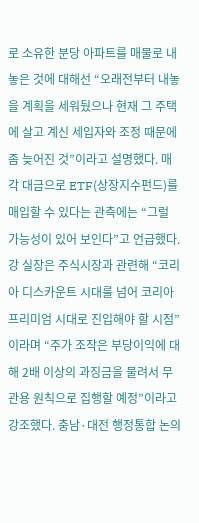로 소유한 분당 아파트를 매물로 내놓은 것에 대해선 “오래전부터 내놓을 계획을 세워뒀으나 현재 그 주택에 살고 계신 세입자와 조정 때문에 좀 늦어진 것”이라고 설명했다. 매각 대금으로 ETF(상장지수펀드)를 매입할 수 있다는 관측에는 “그럴 가능성이 있어 보인다”고 언급했다. 강 실장은 주식시장과 관련해 “코리아 디스카운트 시대를 넘어 코리아 프리미엄 시대로 진입해야 할 시점”이라며 “주가 조작은 부당이익에 대해 2배 이상의 과징금을 물려서 무관용 원칙으로 집행할 예정”이라고 강조했다. 충남·대전 행정통합 논의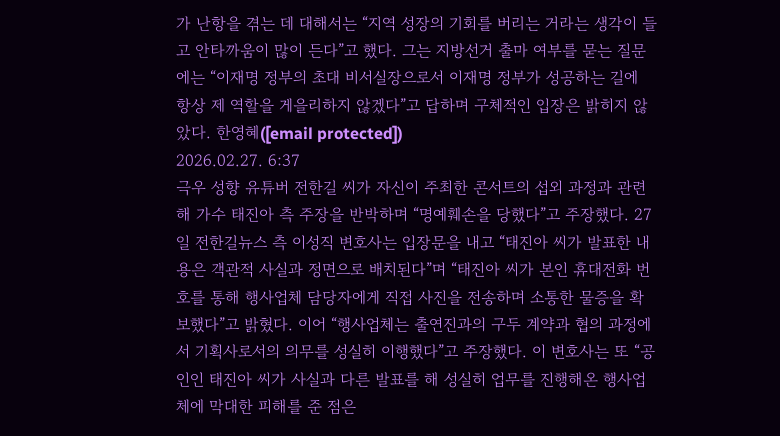가 난항을 겪는 데 대해서는 “지역 성장의 기회를 버리는 거라는 생각이 들고 안타까움이 많이 든다”고 했다. 그는 지방선거 출마 여부를 묻는 질문에는 “이재명 정부의 초대 비서실장으로서 이재명 정부가 성공하는 길에 항상 제 역할을 게을리하지 않겠다”고 답하며 구체적인 입장은 밝히지 않았다. 한영혜([email protected])
2026.02.27. 6:37
극우 성향 유튜버 전한길 씨가 자신이 주최한 콘서트의 섭외 과정과 관련해 가수 태진아 측 주장을 반박하며 “명예훼손을 당했다”고 주장했다. 27일 전한길뉴스 측 이성직 변호사는 입장문을 내고 “태진아 씨가 발표한 내용은 객관적 사실과 정면으로 배치된다”며 “태진아 씨가 본인 휴대전화 번호를 통해 행사업체 담당자에게 직접 사진을 전송하며 소통한 물증을 확보했다”고 밝혔다. 이어 “행사업체는 출연진과의 구두 계약과 협의 과정에서 기획사로서의 의무를 성실히 이행했다”고 주장했다. 이 변호사는 또 “공인인 태진아 씨가 사실과 다른 발표를 해 성실히 업무를 진행해온 행사업체에 막대한 피해를 준 점은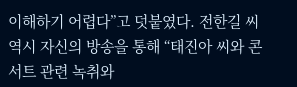이해하기 어렵다”고 덧붙였다. 전한길 씨 역시 자신의 방송을 통해 “태진아 씨와 콘서트 관련 녹취와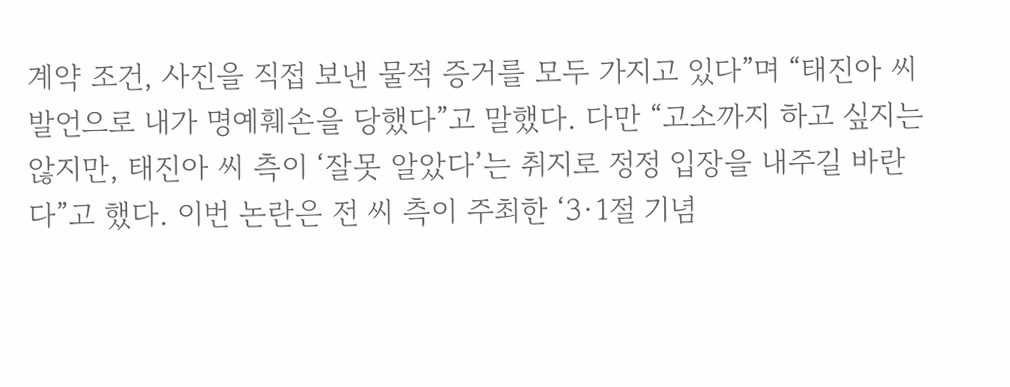계약 조건, 사진을 직접 보낸 물적 증거를 모두 가지고 있다”며 “태진아 씨 발언으로 내가 명예훼손을 당했다”고 말했다. 다만 “고소까지 하고 싶지는 않지만, 태진아 씨 측이 ‘잘못 알았다’는 취지로 정정 입장을 내주길 바란다”고 했다. 이번 논란은 전 씨 측이 주최한 ‘3·1절 기념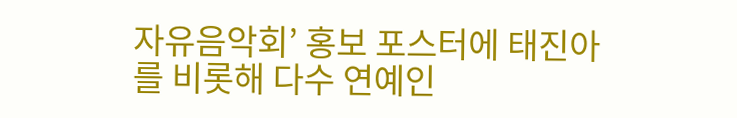자유음악회’ 홍보 포스터에 태진아를 비롯해 다수 연예인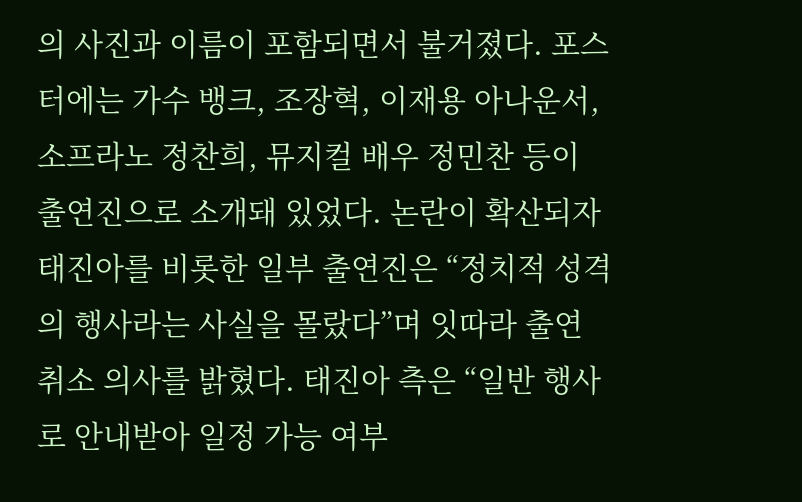의 사진과 이름이 포함되면서 불거졌다. 포스터에는 가수 뱅크, 조장혁, 이재용 아나운서, 소프라노 정찬희, 뮤지컬 배우 정민찬 등이 출연진으로 소개돼 있었다. 논란이 확산되자 태진아를 비롯한 일부 출연진은 “정치적 성격의 행사라는 사실을 몰랐다”며 잇따라 출연 취소 의사를 밝혔다. 태진아 측은 “일반 행사로 안내받아 일정 가능 여부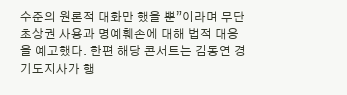수준의 원론적 대화만 했을 뿐”이라며 무단 초상권 사용과 명예훼손에 대해 법적 대응을 예고했다. 한편 해당 콘서트는 김동연 경기도지사가 행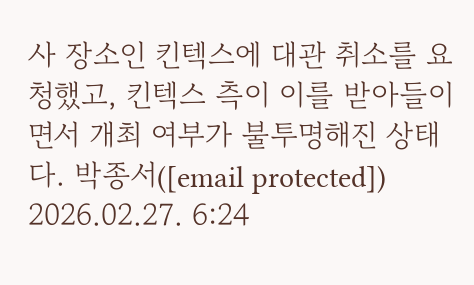사 장소인 킨텍스에 대관 취소를 요청했고, 킨텍스 측이 이를 받아들이면서 개최 여부가 불투명해진 상태다. 박종서([email protected])
2026.02.27. 6:24